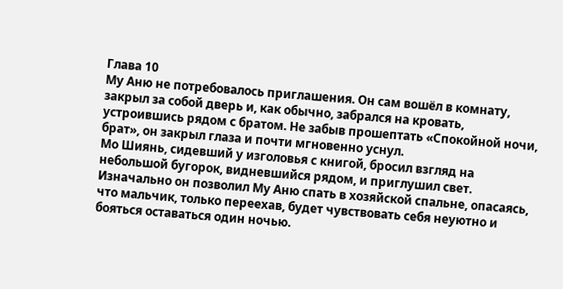Глава 10
Му Аню не потребовалось приглашения. Он сам вошёл в комнату, закрыл за собой дверь и, как обычно, забрался на кровать, устроившись рядом с братом. Не забыв прошептать «Спокойной ночи, брат», он закрыл глаза и почти мгновенно уснул.
Мо Шиянь, сидевший у изголовья с книгой, бросил взгляд на небольшой бугорок, видневшийся рядом, и приглушил свет.
Изначально он позволил Му Аню спать в хозяйской спальне, опасаясь, что мальчик, только переехав, будет чувствовать себя неуютно и бояться оставаться один ночью.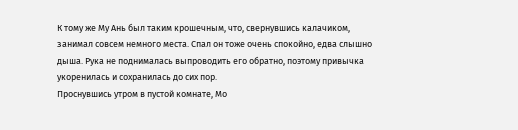К тому же Му Ань был таким крошечным, что, свернувшись калачиком, занимал совсем немного места. Спал он тоже очень спокойно, едва слышно дыша. Рука не поднималась выпроводить его обратно, поэтому привычка укоренилась и сохранилась до сих пор.
Проснувшись утром в пустой комнате, Мо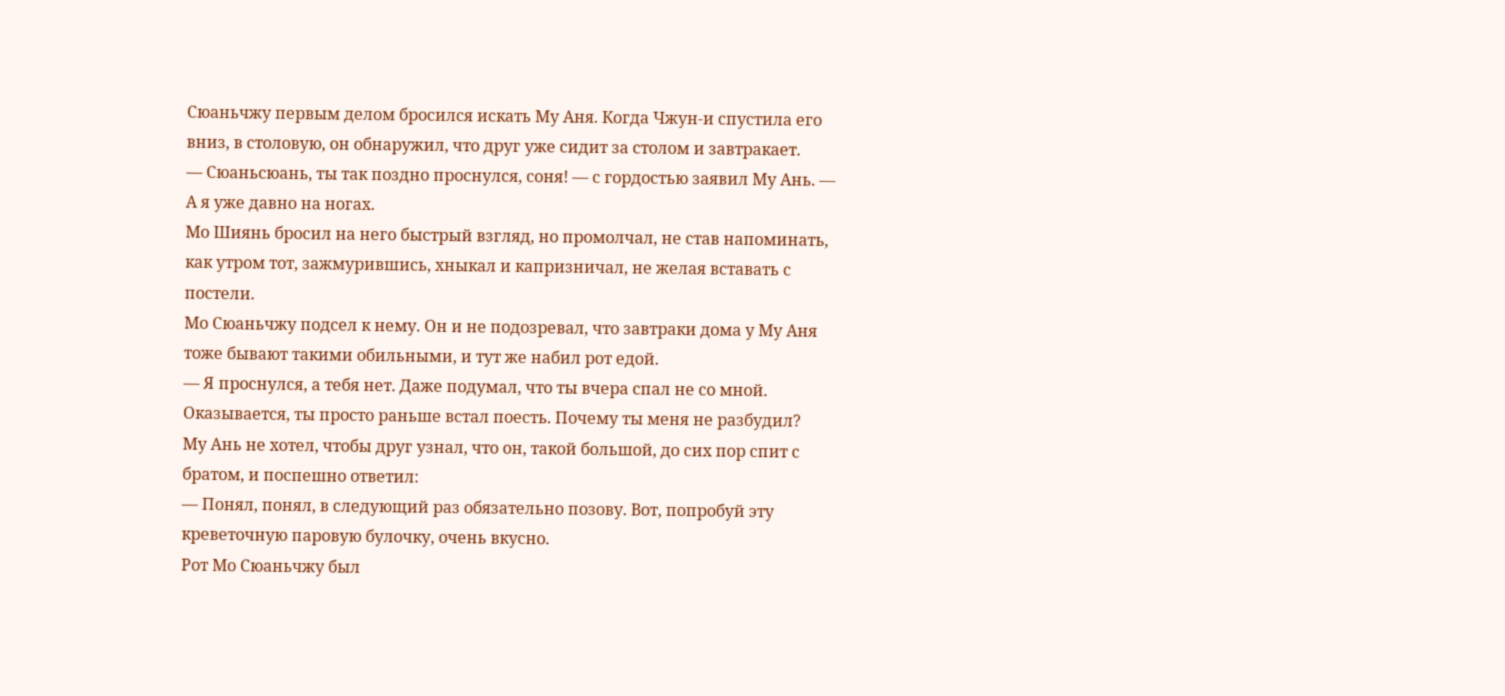Сюаньчжу первым делом бросился искать Му Аня. Когда Чжун-и спустила его вниз, в столовую, он обнаружил, что друг уже сидит за столом и завтракает.
— Сюаньсюань, ты так поздно проснулся, соня! — с гордостью заявил Му Ань. — А я уже давно на ногах.
Мо Шиянь бросил на него быстрый взгляд, но промолчал, не став напоминать, как утром тот, зажмурившись, хныкал и капризничал, не желая вставать с постели.
Мо Сюаньчжу подсел к нему. Он и не подозревал, что завтраки дома у Му Аня тоже бывают такими обильными, и тут же набил рот едой.
— Я проснулся, а тебя нет. Даже подумал, что ты вчера спал не со мной. Оказывается, ты просто раньше встал поесть. Почему ты меня не разбудил?
Му Ань не хотел, чтобы друг узнал, что он, такой большой, до сих пор спит с братом, и поспешно ответил:
— Понял, понял, в следующий раз обязательно позову. Вот, попробуй эту креветочную паровую булочку, очень вкусно.
Рот Мо Сюаньчжу был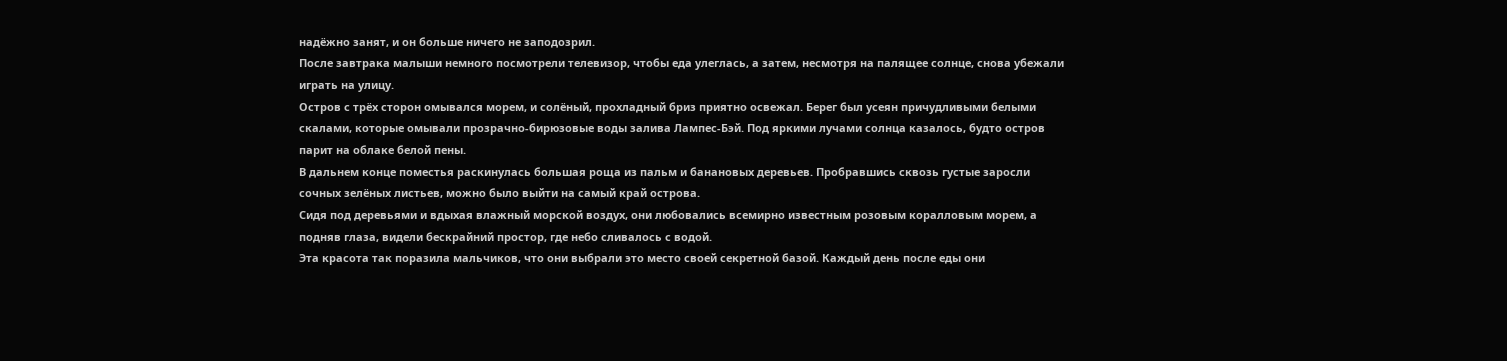надёжно занят, и он больше ничего не заподозрил.
После завтрака малыши немного посмотрели телевизор, чтобы еда улеглась, а затем, несмотря на палящее солнце, снова убежали играть на улицу.
Остров с трёх сторон омывался морем, и солёный, прохладный бриз приятно освежал. Берег был усеян причудливыми белыми скалами, которые омывали прозрачно-бирюзовые воды залива Лампес-Бэй. Под яркими лучами солнца казалось, будто остров парит на облаке белой пены.
В дальнем конце поместья раскинулась большая роща из пальм и банановых деревьев. Пробравшись сквозь густые заросли сочных зелёных листьев, можно было выйти на самый край острова.
Сидя под деревьями и вдыхая влажный морской воздух, они любовались всемирно известным розовым коралловым морем, а подняв глаза, видели бескрайний простор, где небо сливалось с водой.
Эта красота так поразила мальчиков, что они выбрали это место своей секретной базой. Каждый день после еды они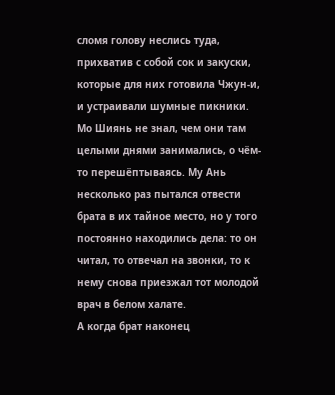сломя голову неслись туда, прихватив с собой сок и закуски, которые для них готовила Чжун-и, и устраивали шумные пикники.
Мо Шиянь не знал, чем они там целыми днями занимались, о чём-то перешёптываясь. Му Ань несколько раз пытался отвести брата в их тайное место, но у того постоянно находились дела: то он читал, то отвечал на звонки, то к нему снова приезжал тот молодой врач в белом халате.
А когда брат наконец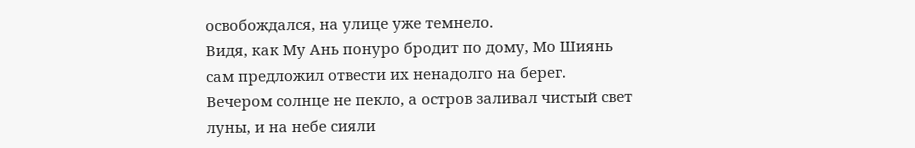освобождался, на улице уже темнело.
Видя, как Му Ань понуро бродит по дому, Мо Шиянь сам предложил отвести их ненадолго на берег. Вечером солнце не пекло, а остров заливал чистый свет луны, и на небе сияли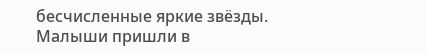бесчисленные яркие звёзды.
Малыши пришли в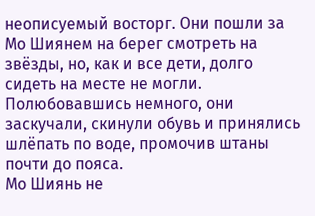неописуемый восторг. Они пошли за Мо Шиянем на берег смотреть на звёзды, но, как и все дети, долго сидеть на месте не могли. Полюбовавшись немного, они заскучали, скинули обувь и принялись шлёпать по воде, промочив штаны почти до пояса.
Мо Шиянь не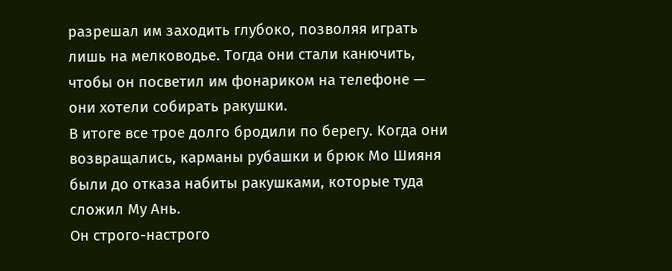разрешал им заходить глубоко, позволяя играть лишь на мелководье. Тогда они стали канючить, чтобы он посветил им фонариком на телефоне — они хотели собирать ракушки.
В итоге все трое долго бродили по берегу. Когда они возвращались, карманы рубашки и брюк Мо Шияня были до отказа набиты ракушками, которые туда сложил Му Ань.
Он строго-настрого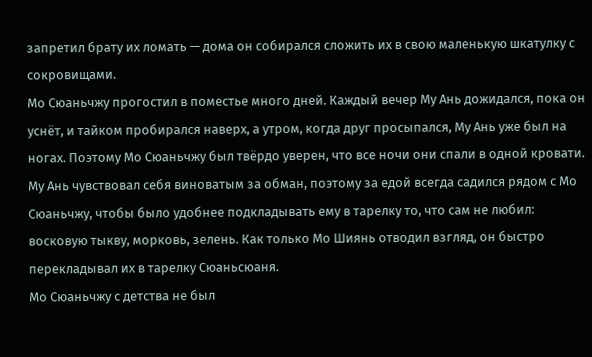запретил брату их ломать — дома он собирался сложить их в свою маленькую шкатулку с сокровищами.
Мо Сюаньчжу прогостил в поместье много дней. Каждый вечер Му Ань дожидался, пока он уснёт, и тайком пробирался наверх, а утром, когда друг просыпался, Му Ань уже был на ногах. Поэтому Мо Сюаньчжу был твёрдо уверен, что все ночи они спали в одной кровати.
Му Ань чувствовал себя виноватым за обман, поэтому за едой всегда садился рядом с Мо Сюаньчжу, чтобы было удобнее подкладывать ему в тарелку то, что сам не любил: восковую тыкву, морковь, зелень. Как только Мо Шиянь отводил взгляд, он быстро перекладывал их в тарелку Сюаньсюаня.
Мо Сюаньчжу с детства не был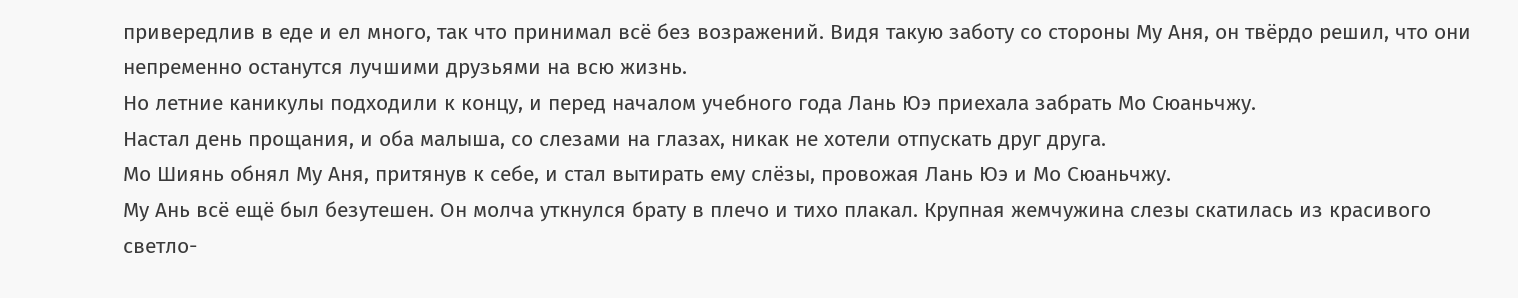привередлив в еде и ел много, так что принимал всё без возражений. Видя такую заботу со стороны Му Аня, он твёрдо решил, что они непременно останутся лучшими друзьями на всю жизнь.
Но летние каникулы подходили к концу, и перед началом учебного года Лань Юэ приехала забрать Мо Сюаньчжу.
Настал день прощания, и оба малыша, со слезами на глазах, никак не хотели отпускать друг друга.
Мо Шиянь обнял Му Аня, притянув к себе, и стал вытирать ему слёзы, провожая Лань Юэ и Мо Сюаньчжу.
Му Ань всё ещё был безутешен. Он молча уткнулся брату в плечо и тихо плакал. Крупная жемчужина слезы скатилась из красивого светло-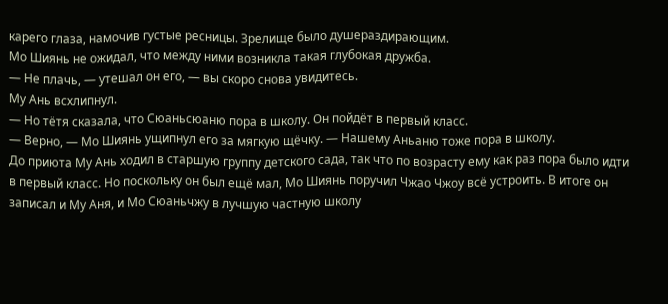карего глаза, намочив густые ресницы. Зрелище было душераздирающим.
Мо Шиянь не ожидал, что между ними возникла такая глубокая дружба.
— Не плачь, — утешал он его, — вы скоро снова увидитесь.
Му Ань всхлипнул.
— Но тётя сказала, что Сюаньсюаню пора в школу. Он пойдёт в первый класс.
— Верно, — Мо Шиянь ущипнул его за мягкую щёчку. — Нашему Аньаню тоже пора в школу.
До приюта Му Ань ходил в старшую группу детского сада, так что по возрасту ему как раз пора было идти в первый класс. Но поскольку он был ещё мал, Мо Шиянь поручил Чжао Чжоу всё устроить. В итоге он записал и Му Аня, и Мо Сюаньчжу в лучшую частную школу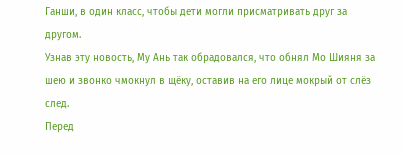Ганши, в один класс, чтобы дети могли присматривать друг за другом.
Узнав эту новость, Му Ань так обрадовался, что обнял Мо Шияня за шею и звонко чмокнул в щёку, оставив на его лице мокрый от слёз след.
Перед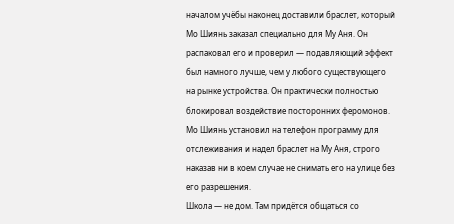началом учёбы наконец доставили браслет, который Мо Шиянь заказал специально для Му Аня. Он распаковал его и проверил — подавляющий эффект был намного лучше, чем у любого существующего на рынке устройства. Он практически полностью блокировал воздействие посторонних феромонов.
Мо Шиянь установил на телефон программу для отслеживания и надел браслет на Му Аня, строго наказав ни в коем случае не снимать его на улице без его разрешения.
Школа — не дом. Там придётся общаться со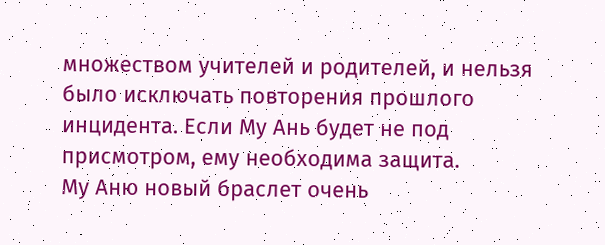множеством учителей и родителей, и нельзя было исключать повторения прошлого инцидента. Если Му Ань будет не под присмотром, ему необходима защита.
Му Аню новый браслет очень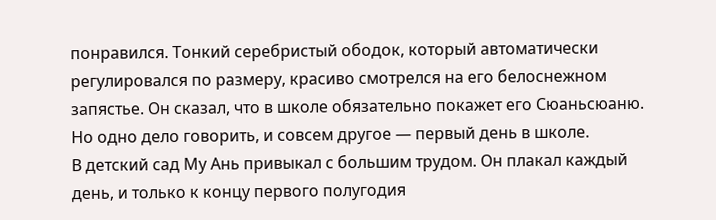понравился. Тонкий серебристый ободок, который автоматически регулировался по размеру, красиво смотрелся на его белоснежном запястье. Он сказал, что в школе обязательно покажет его Сюаньсюаню.
Но одно дело говорить, и совсем другое — первый день в школе.
В детский сад Му Ань привыкал с большим трудом. Он плакал каждый день, и только к концу первого полугодия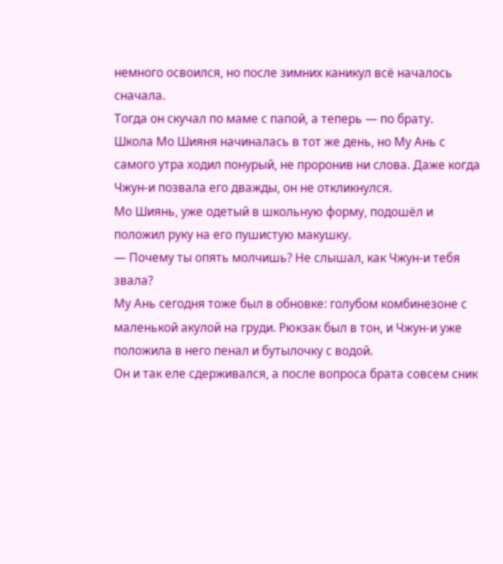немного освоился, но после зимних каникул всё началось сначала.
Тогда он скучал по маме с папой, а теперь — по брату.
Школа Мо Шияня начиналась в тот же день, но Му Ань с самого утра ходил понурый, не проронив ни слова. Даже когда Чжун-и позвала его дважды, он не откликнулся.
Мо Шиянь, уже одетый в школьную форму, подошёл и положил руку на его пушистую макушку.
— Почему ты опять молчишь? Не слышал, как Чжун-и тебя звала?
Му Ань сегодня тоже был в обновке: голубом комбинезоне с маленькой акулой на груди. Рюкзак был в тон, и Чжун-и уже положила в него пенал и бутылочку с водой.
Он и так еле сдерживался, а после вопроса брата совсем сник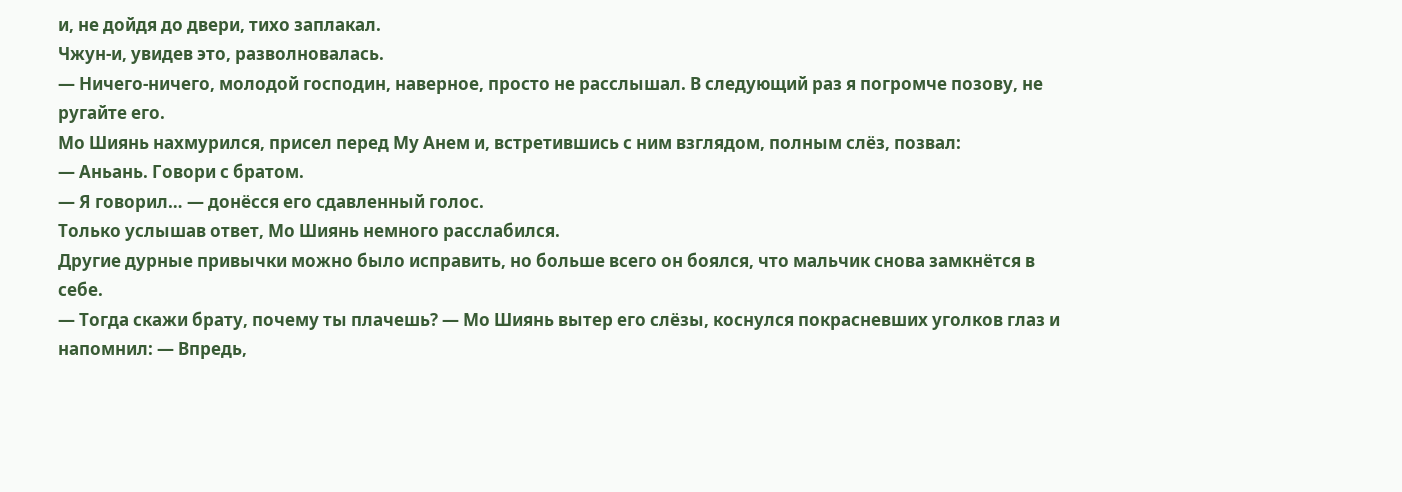и, не дойдя до двери, тихо заплакал.
Чжун-и, увидев это, разволновалась.
— Ничего-ничего, молодой господин, наверное, просто не расслышал. В следующий раз я погромче позову, не ругайте его.
Мо Шиянь нахмурился, присел перед Му Анем и, встретившись с ним взглядом, полным слёз, позвал:
— Аньань. Говори с братом.
— Я говорил… — донёсся его сдавленный голос.
Только услышав ответ, Мо Шиянь немного расслабился.
Другие дурные привычки можно было исправить, но больше всего он боялся, что мальчик снова замкнётся в себе.
— Тогда скажи брату, почему ты плачешь? — Мо Шиянь вытер его слёзы, коснулся покрасневших уголков глаз и напомнил: — Впредь,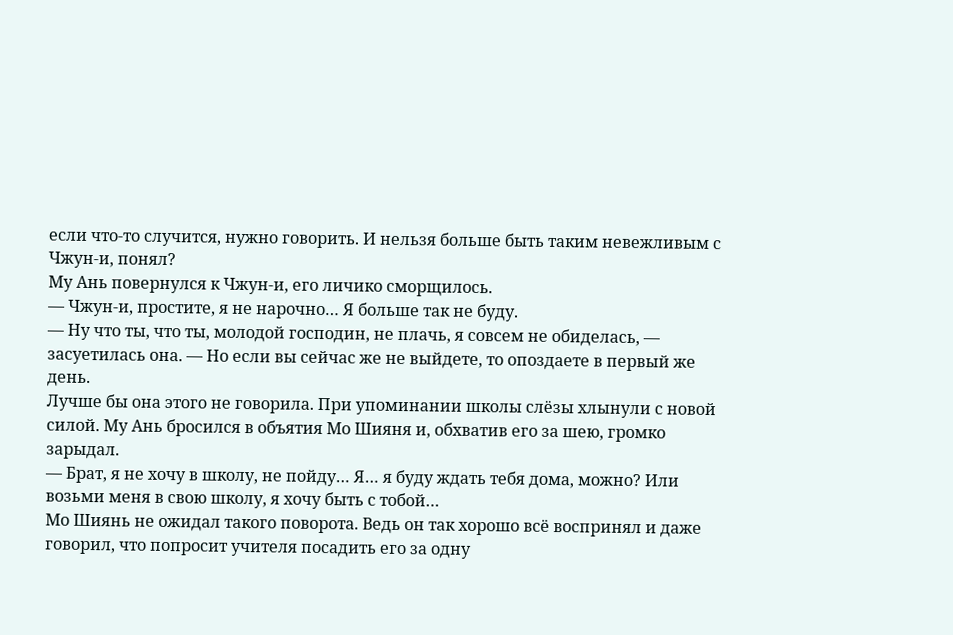если что-то случится, нужно говорить. И нельзя больше быть таким невежливым с Чжун-и, понял?
Му Ань повернулся к Чжун-и, его личико сморщилось.
— Чжун-и, простите, я не нарочно… Я больше так не буду.
— Ну что ты, что ты, молодой господин, не плачь, я совсем не обиделась, — засуетилась она. — Но если вы сейчас же не выйдете, то опоздаете в первый же день.
Лучше бы она этого не говорила. При упоминании школы слёзы хлынули с новой силой. Му Ань бросился в объятия Мо Шияня и, обхватив его за шею, громко зарыдал.
— Брат, я не хочу в школу, не пойду… Я… я буду ждать тебя дома, можно? Или возьми меня в свою школу, я хочу быть с тобой…
Мо Шиянь не ожидал такого поворота. Ведь он так хорошо всё воспринял и даже говорил, что попросит учителя посадить его за одну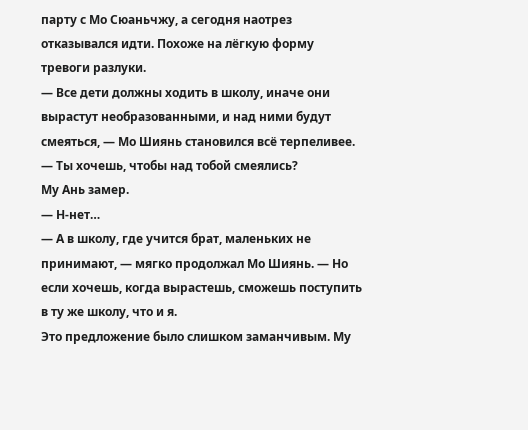парту с Мо Сюаньчжу, а сегодня наотрез отказывался идти. Похоже на лёгкую форму тревоги разлуки.
— Все дети должны ходить в школу, иначе они вырастут необразованными, и над ними будут смеяться, — Мо Шиянь становился всё терпеливее. — Ты хочешь, чтобы над тобой смеялись?
Му Ань замер.
— Н-нет…
— А в школу, где учится брат, маленьких не принимают, — мягко продолжал Мо Шиянь. — Но если хочешь, когда вырастешь, сможешь поступить в ту же школу, что и я.
Это предложение было слишком заманчивым. Му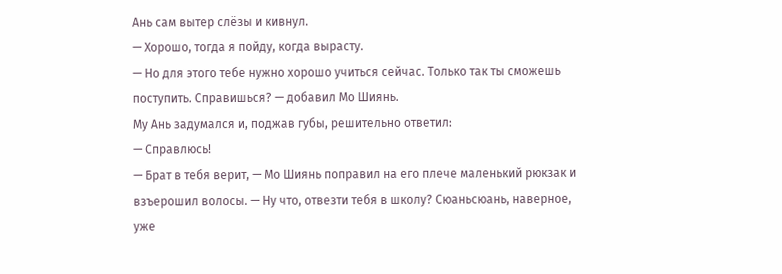Ань сам вытер слёзы и кивнул.
— Хорошо, тогда я пойду, когда вырасту.
— Но для этого тебе нужно хорошо учиться сейчас. Только так ты сможешь поступить. Справишься? — добавил Мо Шиянь.
Му Ань задумался и, поджав губы, решительно ответил:
— Справлюсь!
— Брат в тебя верит, — Мо Шиянь поправил на его плече маленький рюкзак и взъерошил волосы. — Ну что, отвезти тебя в школу? Сюаньсюань, наверное, уже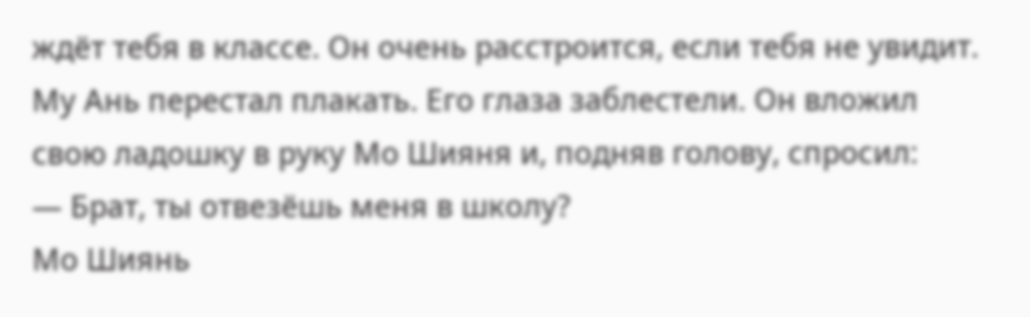ждёт тебя в классе. Он очень расстроится, если тебя не увидит.
Му Ань перестал плакать. Его глаза заблестели. Он вложил свою ладошку в руку Мо Шияня и, подняв голову, спросил:
— Брат, ты отвезёшь меня в школу?
Мо Шиянь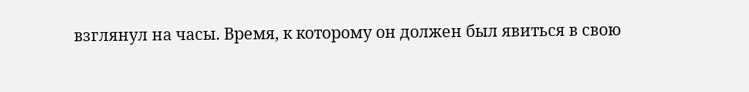взглянул на часы. Время, к которому он должен был явиться в свою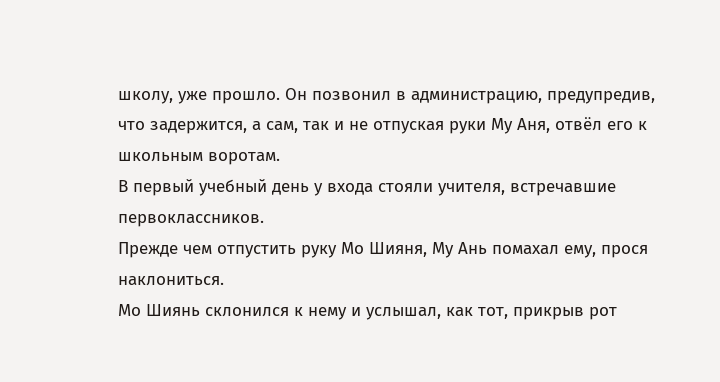школу, уже прошло. Он позвонил в администрацию, предупредив, что задержится, а сам, так и не отпуская руки Му Аня, отвёл его к школьным воротам.
В первый учебный день у входа стояли учителя, встречавшие первоклассников.
Прежде чем отпустить руку Мо Шияня, Му Ань помахал ему, прося наклониться.
Мо Шиянь склонился к нему и услышал, как тот, прикрыв рот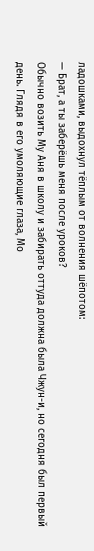ладошками, выдохнул тёплым от волнения шёпотом:
— Брат, а ты заберёшь меня после уроков?
Обычно возить Му Аня в школу и забирать оттуда должна была Чжун-и, но сегодня был первый день. Глядя в его умоляющие глаза, Мо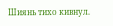Шиянь тихо кивнул.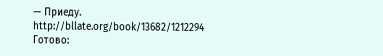— Приеду.
http://bllate.org/book/13682/1212294
Готово: